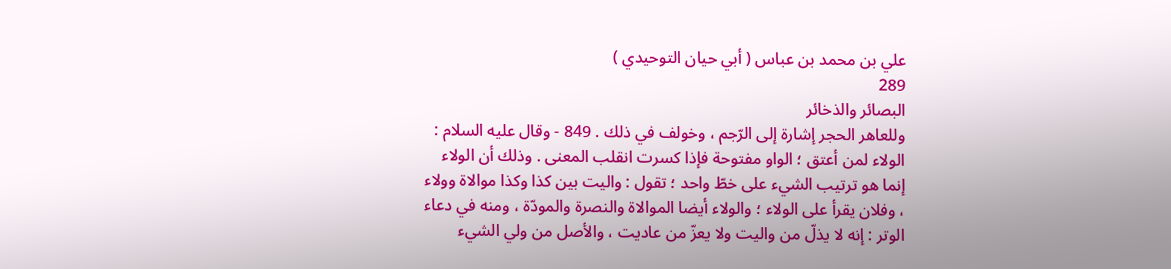علي بن محمد بن عباس ( أبي حيان التوحيدي )
289
البصائر والذخائر
وللعاهر الحجر إشارة إلى الرّجم ، وخولف في ذلك . 849 - وقال عليه السلام : الولاء لمن أعتق ؛ الواو مفتوحة فإذا كسرت انقلب المعنى . وذلك أن الولاء إنما هو ترتيب الشيء على خطّ واحد ؛ تقول : واليت بين كذا وكذا موالاة وولاء ، وفلان يقرأ على الولاء ؛ والولاء أيضا الموالاة والنصرة والمودّة ، ومنه في دعاء الوتر : إنه لا يذلّ من واليت ولا يعزّ من عاديت ، والأصل من ولي الشيء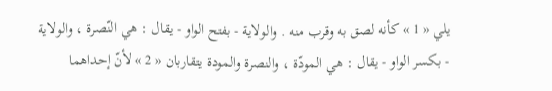يلي « 1 » كأنه لصق به وقرب منه . والولاية - بفتح الواو - يقال : هي النّصرة ، والولاية - بكسر الواو - يقال : هي المودّة ، والنصرة والمودة يتقاربان « 2 » لأنّ إحداهما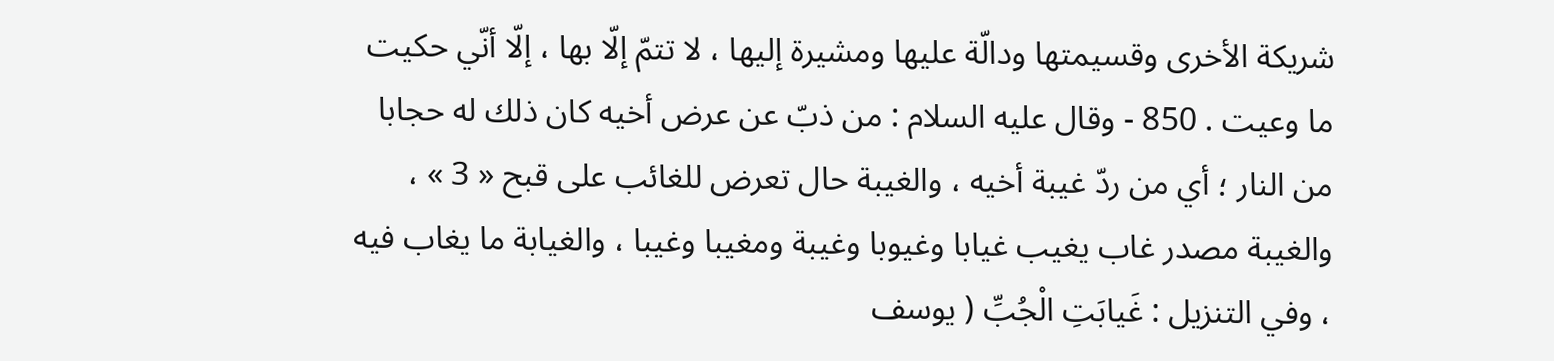شريكة الأخرى وقسيمتها ودالّة عليها ومشيرة إليها ، لا تتمّ إلّا بها ، إلّا أنّي حكيت ما وعيت . 850 - وقال عليه السلام : من ذبّ عن عرض أخيه كان ذلك له حجابا من النار ؛ أي من ردّ غيبة أخيه ، والغيبة حال تعرض للغائب على قبح « 3 » ، والغيبة مصدر غاب يغيب غيابا وغيوبا وغيبة ومغيبا وغيبا ، والغيابة ما يغاب فيه ، وفي التنزيل : غَيابَتِ الْجُبِّ ( يوسف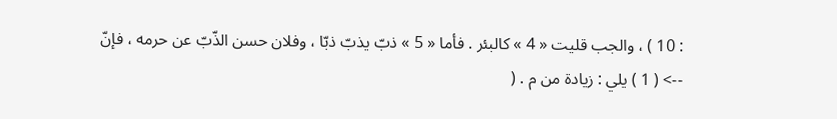: 10 ) ، والجب قليت « 4 » كالبئر . فأما « 5 » ذبّ يذبّ ذبّا ، وفلان حسن الذّبّ عن حرمه ، فإنّ
--> ( 1 ) يلي : زيادة من م . (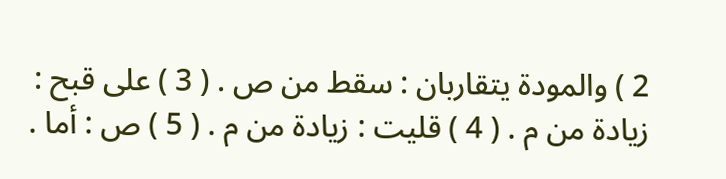2 ) والمودة يتقاربان : سقط من ص . ( 3 ) على قبح : زيادة من م . ( 4 ) قليت : زيادة من م . ( 5 ) ص : أما .